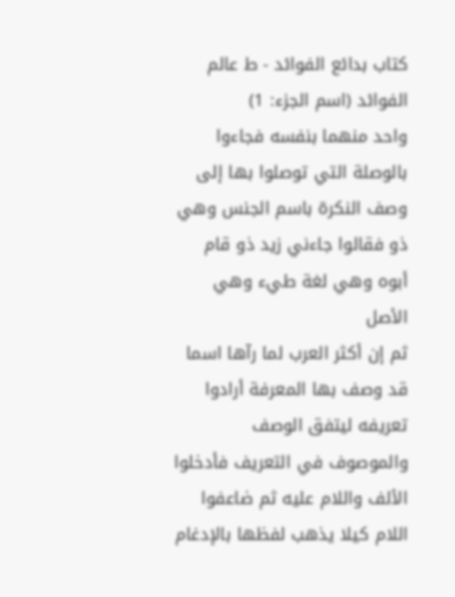كتاب بدائع الفوائد - ط عالم الفوائد (اسم الجزء: 1)
واحد منهما بنفسه فجاءوا بالوصلة التي توصلوا بها إلى وصف النكرة باسم الجنس وهي ذو فقالوا جاءني زيد ذو قام أبوه وهي لغة طيء وهي الأصل
ثم إن أكثر العرب لما رآها اسما قد وصف بها المعرفة أرادوا تعريفه ليتفق الوصف والموصوف في التعريف فأدخلوا الألف واللام عليه ثم ضاعفوا اللام كيلا يذهب لفظها بالإدغام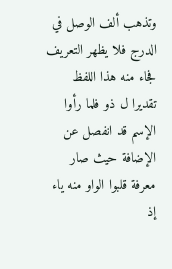وتذهب ألف الوصل في الدرج فلا يظهر التعريف فجاء منه هذا اللفظ تقديرا ل ذو فلما رأوا الإسم قد انفصل عن الإضافة حيث صار معرفة قلبوا الواو منه ياء إذ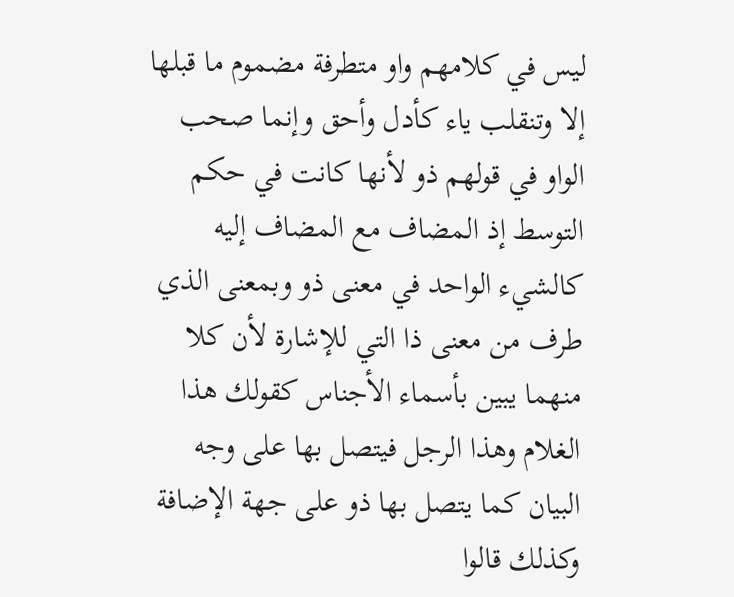ليس في كلامهم واو متطرفة مضموم ما قبلها إلا وتنقلب ياء كأدل وأحق وإنما صحب الواو في قولهم ذو لأنها كانت في حكم التوسط إذ المضاف مع المضاف إليه كالشيء الواحد في معنى ذو وبمعنى الذي طرف من معنى ذا التي للإشارة لأن كلا منهما يبين بأسماء الأجناس كقولك هذا الغلام وهذا الرجل فيتصل بها على وجه البيان كما يتصل بها ذو على جهة الإضافة وكذلك قالوا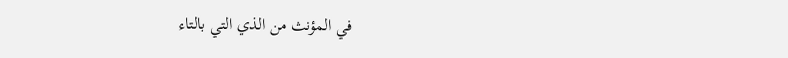في المؤنث من الذي التي بالتاء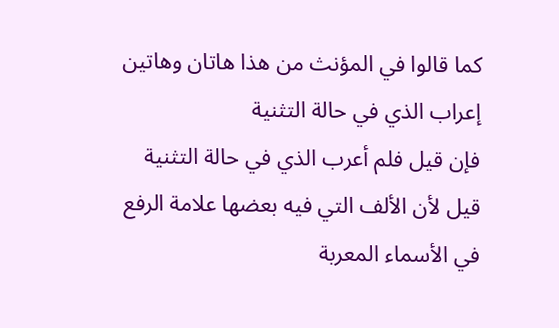كما قالوا في المؤنث من هذا هاتان وهاتين إعراب الذي في حالة التثنية
فإن قيل فلم أعرب الذي في حالة التثنية
قيل لأن الألف التي فيه بعضها علامة الرفع في الأسماء المعربة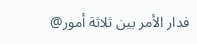فدار الأمر بين ثلاثة أمور@